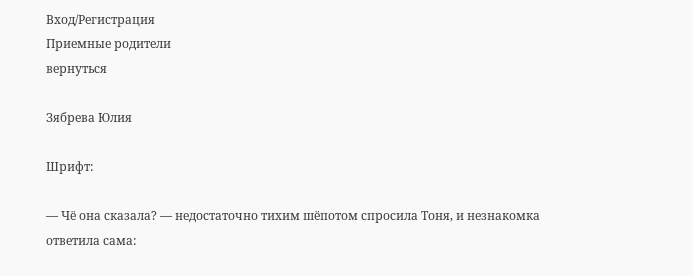Вход/Регистрация
Приемные родители
вернуться

Зябрева Юлия

Шрифт:

— Чё она сказала? — недостаточно тихим шёпотом спросила Тоня, и незнакомка ответила сама: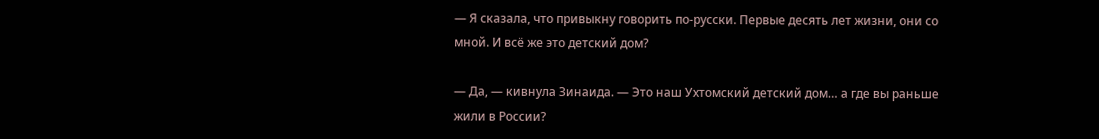— Я сказала, что привыкну говорить по-русски. Первые десять лет жизни, они со мной. И всё же это детский дом?

— Да, — кивнула Зинаида. — Это наш Ухтомский детский дом… а где вы раньше жили в России?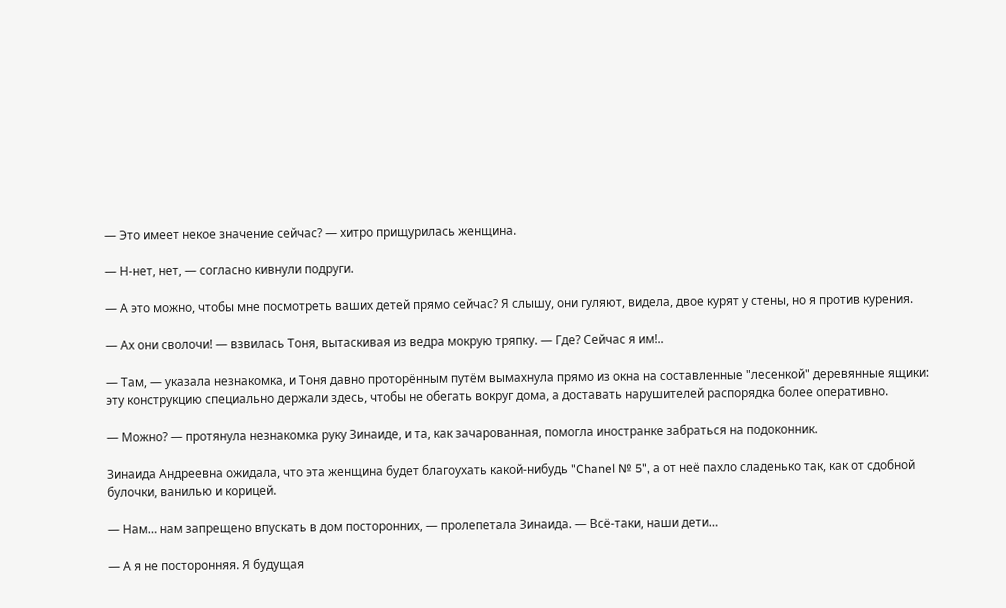— Это имеет некое значение сейчас? — хитро прищурилась женщина.

— Н-нет, нет, — согласно кивнули подруги.

— А это можно, чтобы мне посмотреть ваших детей прямо сейчас? Я слышу, они гуляют, видела, двое курят у стены, но я против курения.

— Ах они сволочи! — взвилась Тоня, вытаскивая из ведра мокрую тряпку. — Где? Сейчас я им!..

— Там, — указала незнакомка, и Тоня давно проторённым путём вымахнула прямо из окна на составленные "лесенкой" деревянные ящики: эту конструкцию специально держали здесь, чтобы не обегать вокруг дома, а доставать нарушителей распорядка более оперативно.

— Можно? — протянула незнакомка руку Зинаиде, и та, как зачарованная, помогла иностранке забраться на подоконник.

Зинаида Андреевна ожидала, что эта женщина будет благоухать какой-нибудь "Chanel № 5", а от неё пахло сладенько так, как от сдобной булочки, ванилью и корицей.

— Нам… нам запрещено впускать в дом посторонних, — пролепетала Зинаида. — Всё-таки, наши дети…

— А я не посторонняя. Я будущая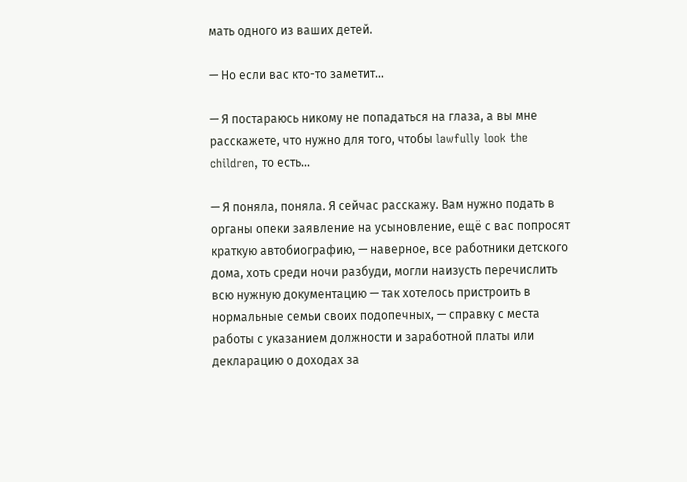мать одного из ваших детей.

— Но если вас кто-то заметит…

— Я постараюсь никому не попадаться на глаза, а вы мне расскажете, что нужно для того, чтобы lawfully look the children, то есть…

— Я поняла, поняла. Я сейчас расскажу. Вам нужно подать в органы опеки заявление на усыновление, ещё с вас попросят краткую автобиографию, — наверное, все работники детского дома, хоть среди ночи разбуди, могли наизусть перечислить всю нужную документацию — так хотелось пристроить в нормальные семьи своих подопечных, — справку с места работы с указанием должности и заработной платы или декларацию о доходах за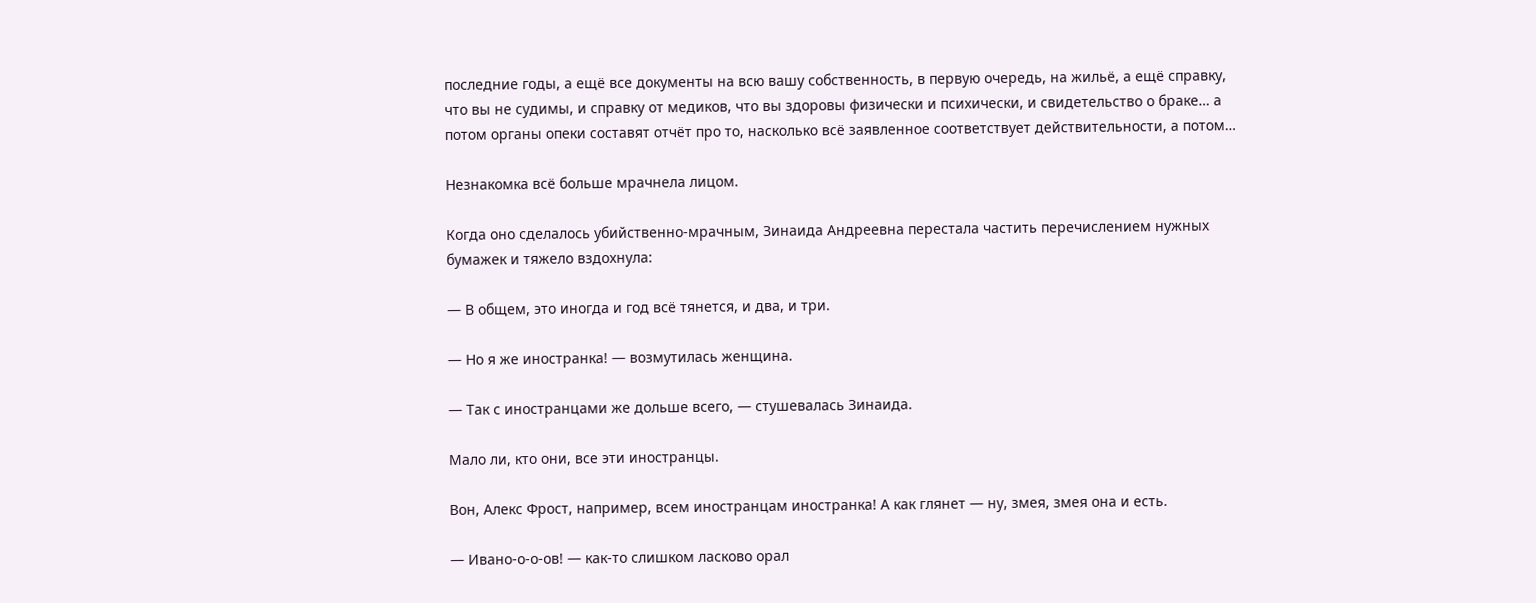последние годы, а ещё все документы на всю вашу собственность, в первую очередь, на жильё, а ещё справку, что вы не судимы, и справку от медиков, что вы здоровы физически и психически, и свидетельство о браке… а потом органы опеки составят отчёт про то, насколько всё заявленное соответствует действительности, а потом…

Незнакомка всё больше мрачнела лицом.

Когда оно сделалось убийственно-мрачным, Зинаида Андреевна перестала частить перечислением нужных бумажек и тяжело вздохнула:

— В общем, это иногда и год всё тянется, и два, и три.

— Но я же иностранка! — возмутилась женщина.

— Так с иностранцами же дольше всего, — стушевалась Зинаида.

Мало ли, кто они, все эти иностранцы.

Вон, Алекс Фрост, например, всем иностранцам иностранка! А как глянет — ну, змея, змея она и есть.

— Ивано-о-о-ов! — как-то слишком ласково орал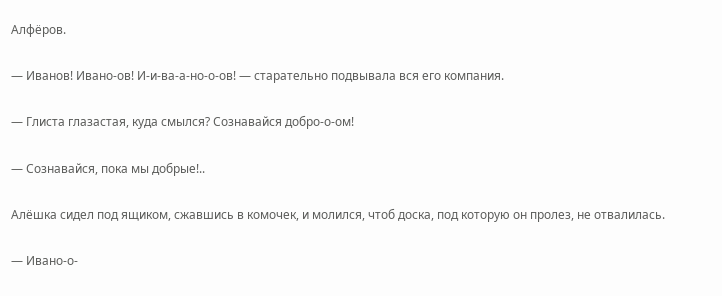Алфёров.

— Иванов! Ивано-ов! И-и-ва-а-но-о-ов! — старательно подвывала вся его компания.

— Глиста глазастая, куда смылся? Сознавайся добро-о-ом!

— Сознавайся, пока мы добрые!..

Алёшка сидел под ящиком, сжавшись в комочек, и молился, чтоб доска, под которую он пролез, не отвалилась.

— Ивано-о-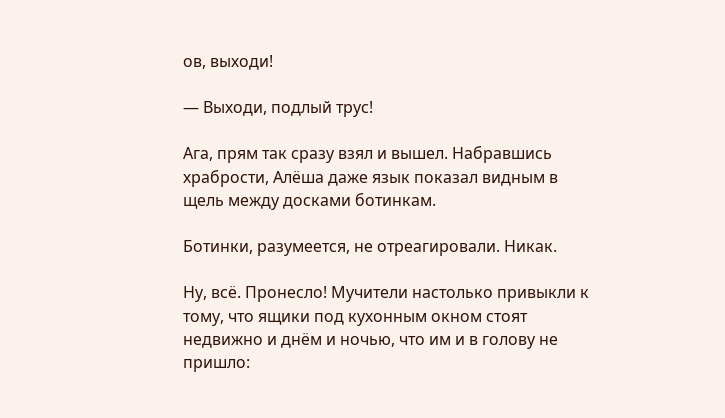ов, выходи!

— Выходи, подлый трус!

Ага, прям так сразу взял и вышел. Набравшись храбрости, Алёша даже язык показал видным в щель между досками ботинкам.

Ботинки, разумеется, не отреагировали. Никак.

Ну, всё. Пронесло! Мучители настолько привыкли к тому, что ящики под кухонным окном стоят недвижно и днём и ночью, что им и в голову не пришло: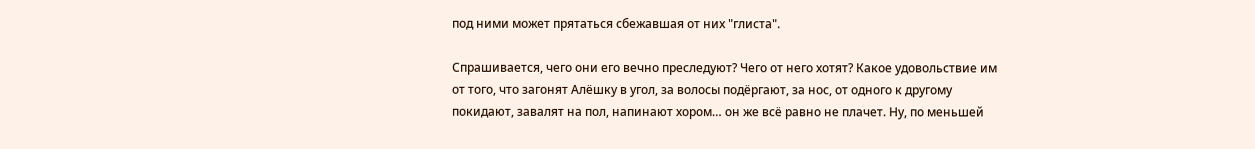под ними может прятаться сбежавшая от них "глиста".

Спрашивается, чего они его вечно преследуют? Чего от него хотят? Какое удовольствие им от того, что загонят Алёшку в угол, за волосы подёргают, за нос, от одного к другому покидают, завалят на пол, напинают хором… он же всё равно не плачет. Ну, по меньшей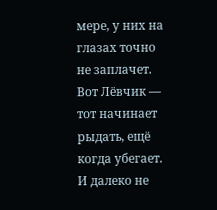мере, у них на глазах точно не заплачет. Вот Лёвчик — тот начинает рыдать, ещё когда убегает. И далеко не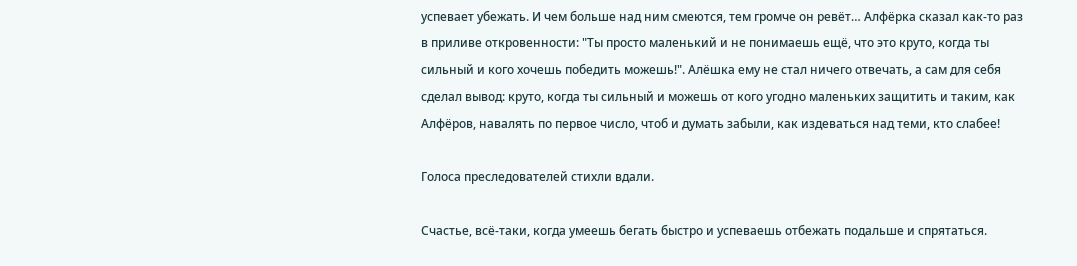успевает убежать. И чем больше над ним смеются, тем громче он ревёт… Алфёрка сказал как-то раз в приливе откровенности: "Ты просто маленький и не понимаешь ещё, что это круто, когда ты сильный и кого хочешь победить можешь!". Алёшка ему не стал ничего отвечать, а сам для себя сделал вывод: круто, когда ты сильный и можешь от кого угодно маленьких защитить и таким, как Алфёров, навалять по первое число, чтоб и думать забыли, как издеваться над теми, кто слабее!

Голоса преследователей стихли вдали.

Счастье, всё-таки, когда умеешь бегать быстро и успеваешь отбежать подальше и спрятаться.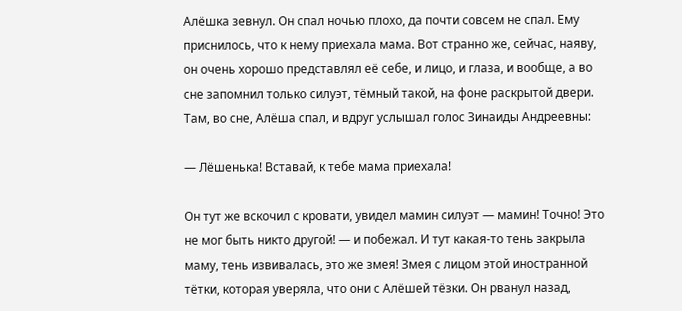Алёшка зевнул. Он спал ночью плохо, да почти совсем не спал. Ему приснилось, что к нему приехала мама. Вот странно же, сейчас, наяву, он очень хорошо представлял её себе, и лицо, и глаза, и вообще, а во сне запомнил только силуэт, тёмный такой, на фоне раскрытой двери. Там, во сне, Алёша спал, и вдруг услышал голос Зинаиды Андреевны:

— Лёшенька! Вставай, к тебе мама приехала!

Он тут же вскочил с кровати, увидел мамин силуэт — мамин! Точно! Это не мог быть никто другой! — и побежал. И тут какая-то тень закрыла маму, тень извивалась, это же змея! Змея с лицом этой иностранной тётки, которая уверяла, что они с Алёшей тёзки. Он рванул назад,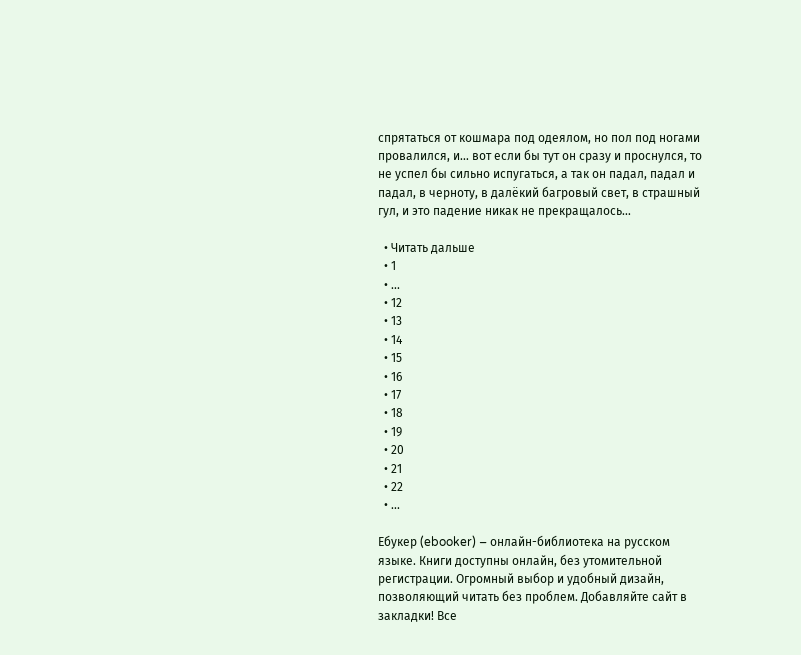спрятаться от кошмара под одеялом, но пол под ногами провалился, и… вот если бы тут он сразу и проснулся, то не успел бы сильно испугаться, а так он падал, падал и падал, в черноту, в далёкий багровый свет, в страшный гул, и это падение никак не прекращалось…

  • Читать дальше
  • 1
  • ...
  • 12
  • 13
  • 14
  • 15
  • 16
  • 17
  • 18
  • 19
  • 20
  • 21
  • 22
  • ...

Ебукер (ebooker) – онлайн-библиотека на русском языке. Книги доступны онлайн, без утомительной регистрации. Огромный выбор и удобный дизайн, позволяющий читать без проблем. Добавляйте сайт в закладки! Все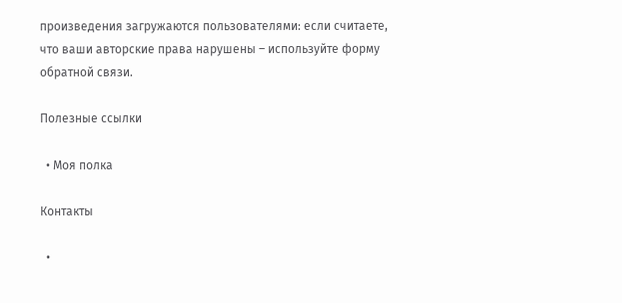произведения загружаются пользователями: если считаете, что ваши авторские права нарушены – используйте форму обратной связи.

Полезные ссылки

  • Моя полка

Контакты

  •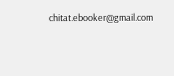chitat.ebooker@gmail.com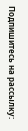Подпишитесь на рассылку: